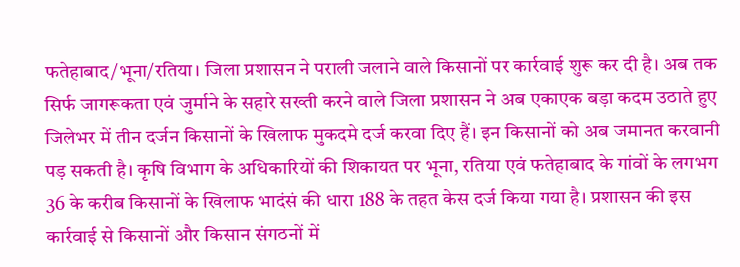फतेहाबाद/भूना/रतिया। जिला प्रशासन ने पराली जलाने वाले किसानों पर कार्रवाई शुरू कर दी है। अब तक सिर्फ जागरूकता एवं जुर्माने के सहारे सख्ती करने वाले जिला प्रशासन ने अब एकाएक बड़ा कदम उठाते हुए जिलेभर में तीन दर्जन किसानों के खिलाफ मुकदमे दर्ज करवा दिए हैं। इन किसानों को अब जमानत करवानी पड़ सकती है। कृषि विभाग के अधिकारियों की शिकायत पर भूना, रतिया एवं फतेहाबाद के गांवों के लगभग 36 के करीब किसानों के खिलाफ भादंसं की धारा 188 के तहत केस दर्ज किया गया है। प्रशासन की इस कार्रवाई से किसानों और किसान संगठनों में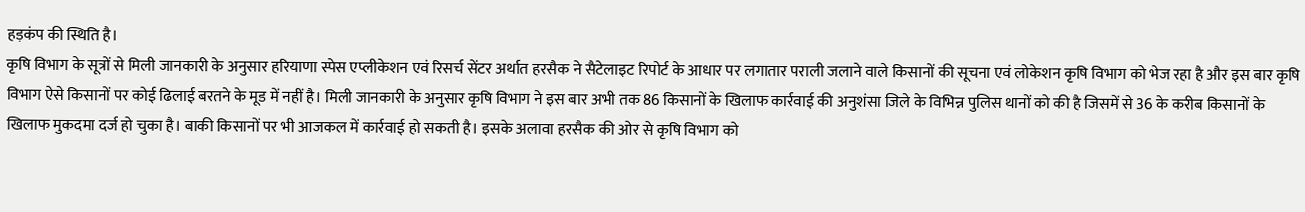हड़कंप की स्थिति है।
कृषि विभाग के सूत्रों से मिली जानकारी के अनुसार हरियाणा स्पेस एप्लीकेशन एवं रिसर्च सेंटर अर्थात हरसैक ने सैटेलाइट रिपोर्ट के आधार पर लगातार पराली जलाने वाले किसानों की सूचना एवं लोकेशन कृषि विभाग को भेज रहा है और इस बार कृषि विभाग ऐसे किसानों पर कोई ढिलाई बरतने के मूड में नहीं है। मिली जानकारी के अनुसार कृषि विभाग ने इस बार अभी तक 86 किसानों के खिलाफ कार्रवाई की अनुशंसा जिले के विभिन्न पुलिस थानों को की है जिसमें से 36 के करीब किसानों के खिलाफ मुकदमा दर्ज हो चुका है। बाकी किसानों पर भी आजकल में कार्रवाई हो सकती है। इसके अलावा हरसैक की ओर से कृषि विभाग को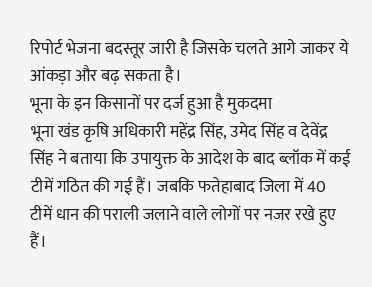रिपोर्ट भेजना बदस्तूर जारी है जिसके चलते आगे जाकर ये आंकड़ा और बढ़ सकता है।
भूना के इन किसानों पर दर्ज हुआ है मुकदमा
भूना खंड कृषि अधिकारी महेंद्र सिंह, उमेद सिंह व देवेंद्र सिंह ने बताया कि उपायुक्त के आदेश के बाद ब्लॉक में कई टीमें गठित की गई हैं। जबकि फतेहाबाद जिला में 40 टीमें धान की पराली जलाने वाले लोगों पर नजर रखे हुए हैं।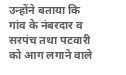उन्होंने बताया कि गांव के नंबरदार व सरपंच तथा पटवारी को आग लगाने वाले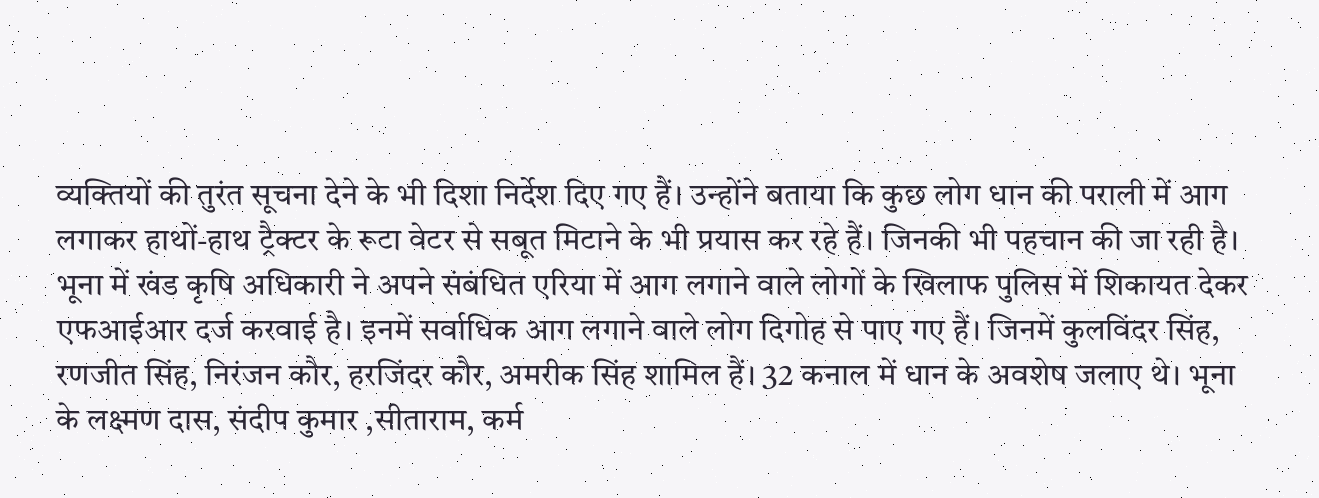व्यक्तियों की तुरंत सूचना देने के भी दिशा निर्देश दिए गए हैं। उन्होंने बताया कि कुछ लोग धान की पराली में आग लगाकर हाथों-हाथ ट्रैक्टर के रूटा वेटर से सबूत मिटाने के भी प्रयास कर रहे हैं। जिनकी भी पहचान की जा रही है। भूना में खंड कृषि अधिकारी ने अपने संबंधित एरिया में आग लगाने वाले लोगों के खिलाफ पुलिस में शिकायत देकर एफआईआर दर्ज करवाई है। इनमें सर्वाधिक आग लगाने वाले लोग दिगोह से पाए गए हैं। जिनमें कुलविंदर सिंह, रणजीत सिंह, निरंजन कौर, हरजिंदर कौर, अमरीक सिंह शामिल हैं। 32 कनाल में धान के अवशेष जलाए थे। भूना के लक्ष्मण दास, संदीप कुमार ,सीताराम, कर्म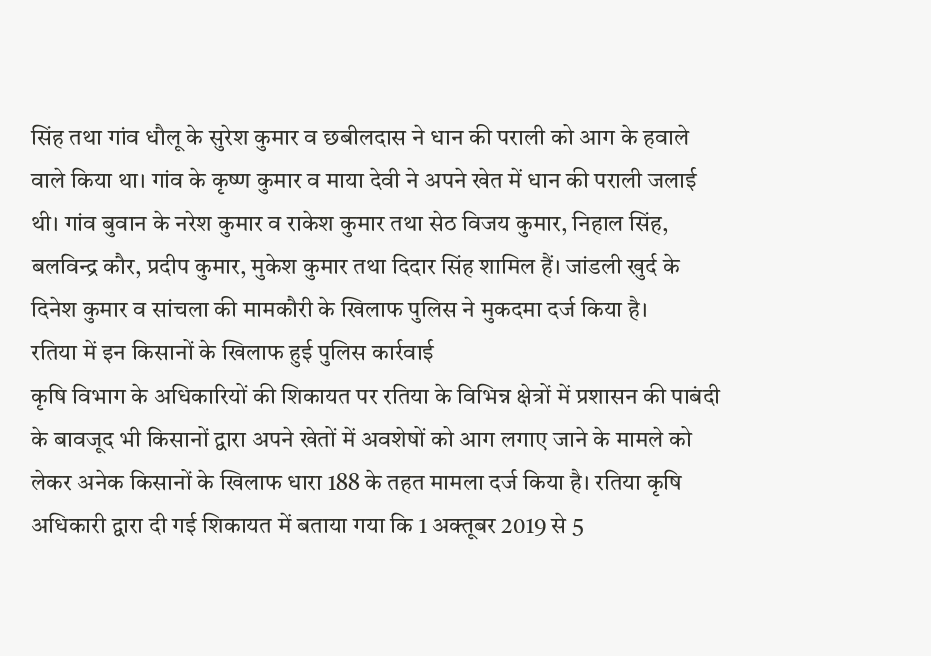सिंह तथा गांव धौलू के सुरेश कुमार व छबीलदास ने धान की पराली को आग के हवाले वाले किया था। गांव के कृष्ण कुमार व माया देवी ने अपने खेत में धान की पराली जलाई थी। गांव बुवान के नरेश कुमार व राकेश कुमार तथा सेठ विजय कुमार, निहाल सिंह, बलविन्द्र कौर, प्रदीप कुमार, मुकेश कुमार तथा दिदार सिंह शामिल हैं। जांडली खुर्द के दिनेश कुमार व सांचला की मामकौरी के खिलाफ पुलिस ने मुकदमा दर्ज किया है।
रतिया में इन किसानों के खिलाफ हुई पुलिस कार्रवाई
कृषि विभाग के अधिकारियों की शिकायत पर रतिया के विभिन्न क्षेत्रों में प्रशासन की पाबंदी के बावजूद भी किसानों द्वारा अपने खेतों में अवशेषों को आग लगाए जाने के मामले को लेकर अनेक किसानों के खिलाफ धारा 188 के तहत मामला दर्ज किया है। रतिया कृषि अधिकारी द्वारा दी गई शिकायत में बताया गया कि 1 अक्तूबर 2019 से 5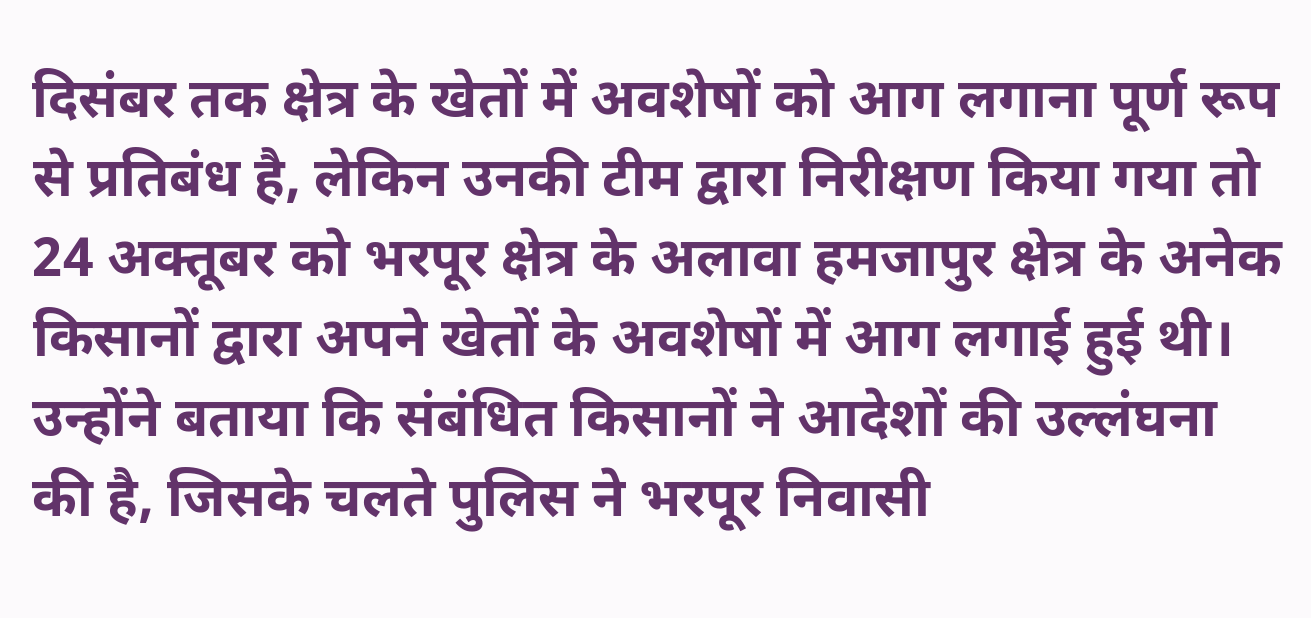दिसंबर तक क्षेत्र के खेतों में अवशेषों को आग लगाना पूर्ण रूप से प्रतिबंध है, लेकिन उनकी टीम द्वारा निरीक्षण किया गया तो 24 अक्तूबर को भरपूर क्षेत्र के अलावा हमजापुर क्षेत्र के अनेक किसानों द्वारा अपने खेतों के अवशेषों में आग लगाई हुई थी। उन्होंने बताया कि संबंधित किसानों ने आदेशों की उल्लंघना की है, जिसके चलते पुलिस ने भरपूर निवासी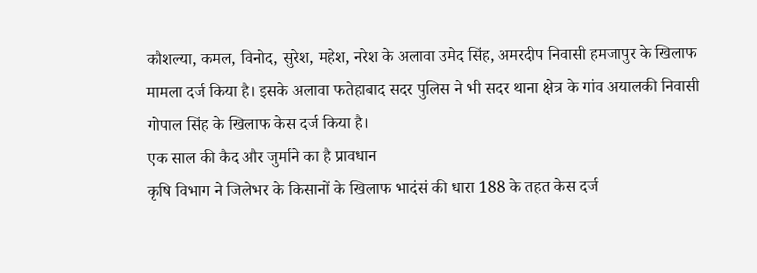कौशल्या, कमल, विनोद, सुरेश, महेश, नरेश के अलावा उमेद सिंह, अमरदीप निवासी हमजापुर के खिलाफ मामला दर्ज किया है। इसके अलावा फतेहाबाद सदर पुलिस ने भी सदर थाना क्षेत्र के गांव अयालकी निवासी गोपाल सिंह के खिलाफ केस दर्ज किया है।
एक साल की कैद और जुर्माने का है प्रावधान
कृषि विभाग ने जिलेभर के किसानों के खिलाफ भादंसं की धारा 188 के तहत केस दर्ज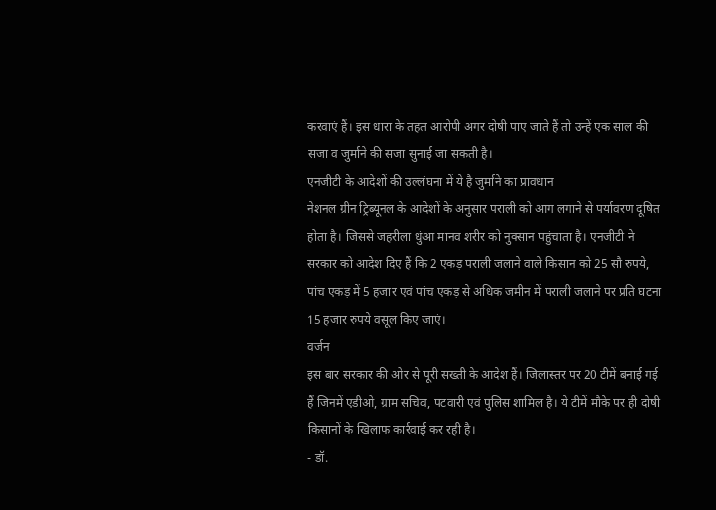करवाएं हैं। इस धारा के तहत आरोपी अगर दोषी पाए जाते हैं तो उन्हें एक साल की सजा व जुर्माने की सजा सुनाई जा सकती है।
एनजीटी के आदेशों की उल्लंघना में ये है जुर्माने का प्रावधान
नेशनल ग्रीन ट्रिब्यूनल के आदेशों के अनुसार पराली को आग लगाने से पर्यावरण दूषित होता है। जिससे जहरीला धुंआ मानव शरीर को नुक्सान पहुंचाता है। एनजीटी ने सरकार को आदेश दिए हैं कि 2 एकड़ पराली जलाने वाले किसान को 25 सौ रुपये, पांच एकड़ में 5 हजार एवं पांच एकड़ से अधिक जमीन में पराली जलाने पर प्रति घटना 15 हजार रुपये वसूल किए जाएं।
वर्जन
इस बार सरकार की ओर से पूरी सख्ती के आदेश हैं। जिलास्तर पर 20 टीमें बनाई गई हैं जिनमें एडीओ, ग्राम सचिव, पटवारी एवं पुलिस शामिल है। ये टीमें मौके पर ही दोषी किसानों के खिलाफ कार्रवाई कर रही है।
- डॉ.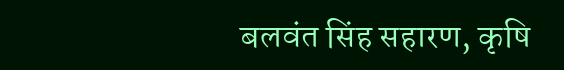बलवंत सिंह सहारण, कृषि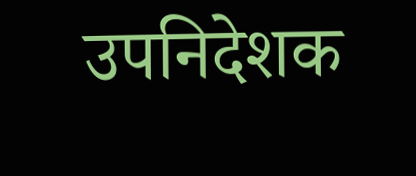उपनिदेशक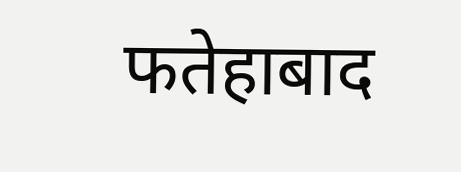फतेहाबाद